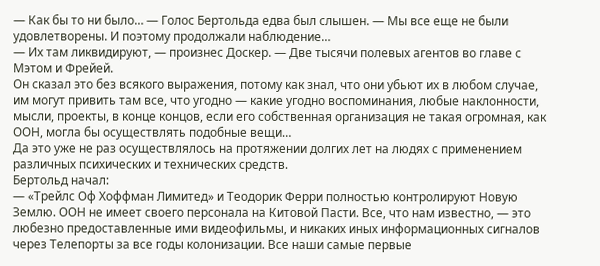— Как бы то ни было… — Голос Бертольда едва был слышен. — Мы все еще не были удовлетворены. И поэтому продолжали наблюдение…
— Их там ликвидируют, — произнес Доскер. — Две тысячи полевых агентов во главе с Мэтом и Фрейей.
Он сказал это без всякого выражения, потому как знал, что они убьют их в любом случае, им могут привить там все, что угодно — какие угодно воспоминания, любые наклонности, мысли, проекты, в конце концов, если его собственная организация не такая огромная, как ООН, могла бы осуществлять подобные вещи…
Да это уже не раз осуществлялось на протяжении долгих лет на людях с применением различных психических и технических средств.
Бертольд начал:
— «Трейлс Оф Хоффман Лимитед» и Теодорик Ферри полностью контролируют Новую Землю. ООН не имеет своего персонала на Китовой Пасти. Все, что нам известно, — это любезно предоставленные ими видеофильмы, и никаких иных информационных сигналов через Телепорты за все годы колонизации. Все наши самые первые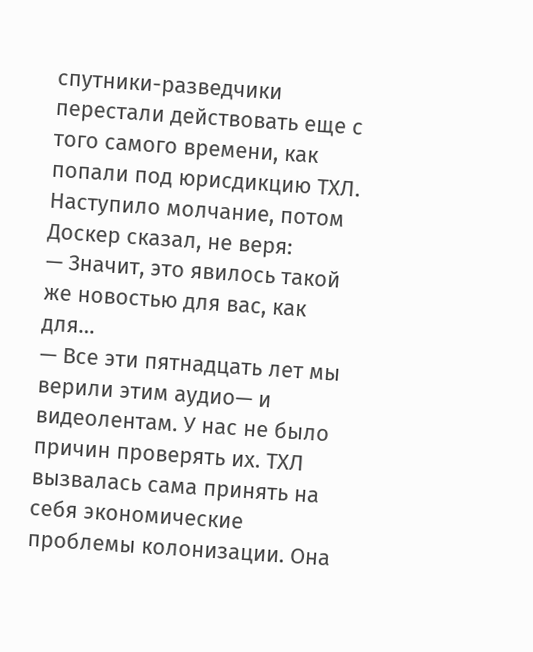спутники-разведчики перестали действовать еще с того самого времени, как попали под юрисдикцию ТХЛ.
Наступило молчание, потом Доскер сказал, не веря:
— Значит, это явилось такой же новостью для вас, как для…
— Все эти пятнадцать лет мы верили этим аудио— и видеолентам. У нас не было причин проверять их. ТХЛ вызвалась сама принять на себя экономические проблемы колонизации. Она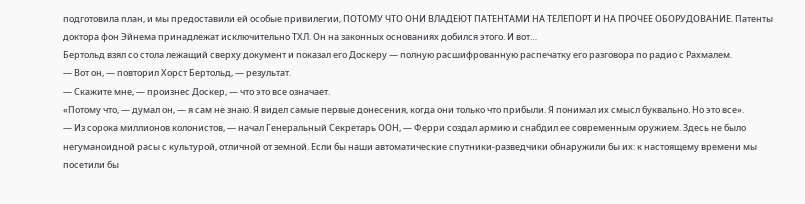подготовила план, и мы предоставили ей особые привилегии, ПОТОМУ ЧТО ОНИ ВЛАДЕЮТ ПАТЕНТАМИ НА ТЕЛЕПОРТ И НА ПРОЧЕЕ ОБОРУДОВАНИЕ. Патенты доктора фон Эйнема принадлежат исключительно ТХЛ. Он на законных основаниях добился этого. И вот…
Бертольд взял со стола лежащий сверху документ и показал его Доскеру — полную расшифрованную распечатку его разговора по радио с Рахмалем.
— Вот он, — повторил Хорст Бертольд, — результат.
— Скажите мне, — произнес Доскер, — что это все означает.
«Потому что, — думал он, — я сам не знаю. Я видел самые первые донесения, когда они только что прибыли. Я понимал их смысл буквально. Но это все».
— Из сорока миллионов колонистов, — начал Генеральный Секретарь ООН, — Ферри создал армию и снабдил ее современным оружием. Здесь не было негуманоидной расы с культурой, отличной от земной. Если бы наши автоматические спутники-разведчики обнаружили бы их: к настоящему времени мы посетили бы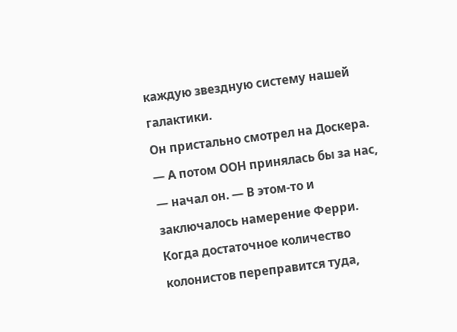каждую звездную систему нашей галактики.
Он пристально смотрел на Доскера.
— А потом ООН принялась бы за нас, — начал он. — В этом-то и заключалось намерение Ферри. Когда достаточное количество колонистов переправится туда,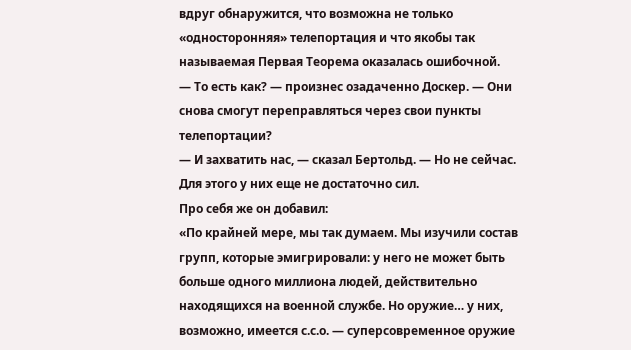вдруг обнаружится, что возможна не только «односторонняя» телепортация и что якобы так называемая Первая Теорема оказалась ошибочной.
— То есть как? — произнес озадаченно Доскер. — Они снова смогут переправляться через свои пункты телепортации?
— И захватить нас, — сказал Бертольд. — Но не сейчас. Для этого у них еще не достаточно сил.
Про себя же он добавил:
«По крайней мере, мы так думаем. Мы изучили состав групп, которые эмигрировали: у него не может быть больше одного миллиона людей, действительно находящихся на военной службе. Но оружие… у них, возможно, имеется с.с.о. — суперсовременное оружие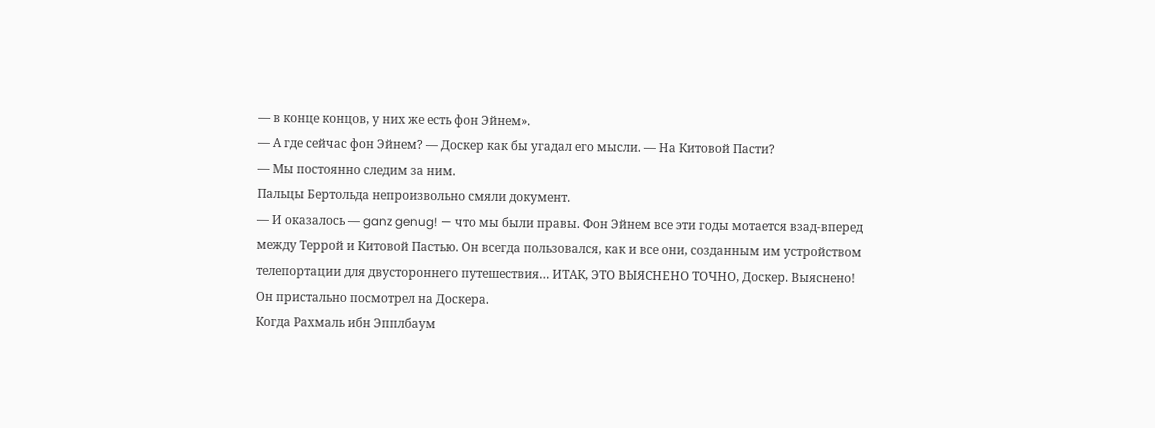— в конце концов, у них же есть фон Эйнем».
— А где сейчас фон Эйнем? — Доскер как бы угадал его мысли. — На Китовой Пасти?
— Мы постоянно следим за ним.
Пальцы Бертольда непроизвольно смяли документ.
— И оказалось — ganz genug! — что мы были правы. Фон Эйнем все эти годы мотается взад-вперед между Террой и Китовой Пастью. Он всегда пользовался, как и все они, созданным им устройством телепортации для двустороннего путешествия… ИТАК, ЭТО ВЫЯСНЕНО ТОЧНО, Доскер. Выяснено!
Он пристально посмотрел на Доскера.
Когда Рахмаль ибн Эпплбаум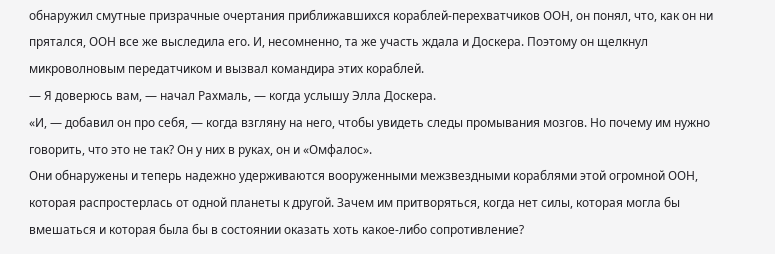обнаружил смутные призрачные очертания приближавшихся кораблей-перехватчиков ООН, он понял, что, как он ни прятался, ООН все же выследила его. И, несомненно, та же участь ждала и Доскера. Поэтому он щелкнул микроволновым передатчиком и вызвал командира этих кораблей.
— Я доверюсь вам, — начал Рахмаль, — когда услышу Элла Доскера.
«И, — добавил он про себя, — когда взгляну на него, чтобы увидеть следы промывания мозгов. Но почему им нужно говорить, что это не так? Он у них в руках, он и «Омфалос».
Они обнаружены и теперь надежно удерживаются вооруженными межзвездными кораблями этой огромной ООН, которая распростерлась от одной планеты к другой. Зачем им притворяться, когда нет силы, которая могла бы вмешаться и которая была бы в состоянии оказать хоть какое-либо сопротивление?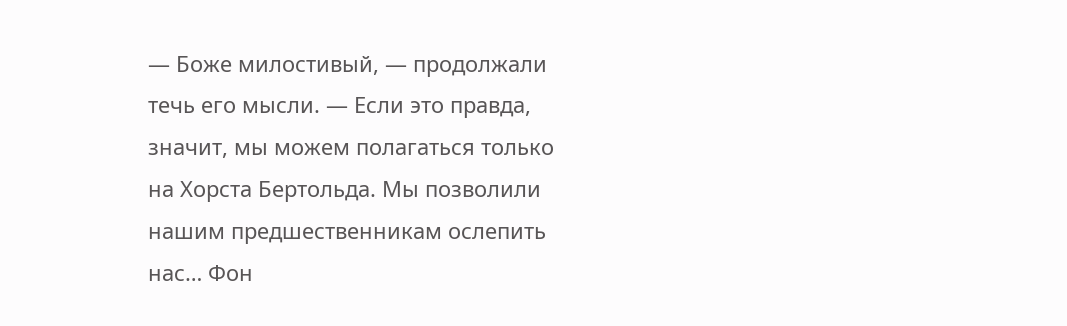— Боже милостивый, — продолжали течь его мысли. — Если это правда, значит, мы можем полагаться только на Хорста Бертольда. Мы позволили нашим предшественникам ослепить нас… Фон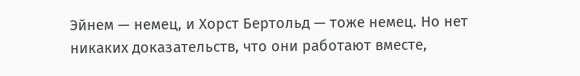Эйнем — немец, и Хорст Бертольд — тоже немец. Но нет никаких доказательств, что они работают вместе,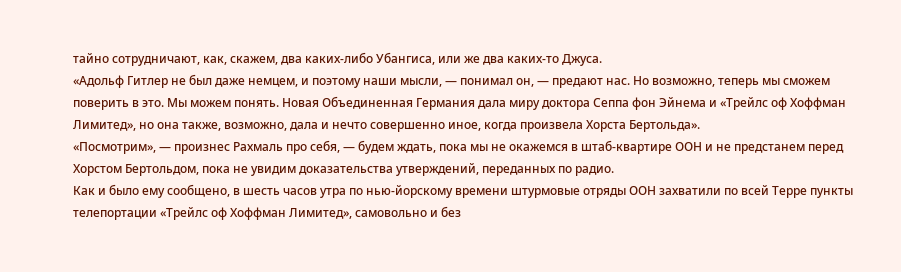тайно сотрудничают, как, скажем, два каких-либо Убангиса, или же два каких-то Джуса.
«Адольф Гитлер не был даже немцем, и поэтому наши мысли, — понимал он, — предают нас. Но возможно, теперь мы сможем поверить в это. Мы можем понять. Новая Объединенная Германия дала миру доктора Сеппа фон Эйнема и «Трейлс оф Хоффман Лимитед», но она также, возможно, дала и нечто совершенно иное, когда произвела Хорста Бертольда».
«Посмотрим», — произнес Рахмаль про себя, — будем ждать, пока мы не окажемся в штаб-квартире ООН и не предстанем перед Хорстом Бертольдом, пока не увидим доказательства утверждений, переданных по радио.
Как и было ему сообщено, в шесть часов утра по нью-йорскому времени штурмовые отряды ООН захватили по всей Терре пункты телепортации «Трейлс оф Хоффман Лимитед», самовольно и без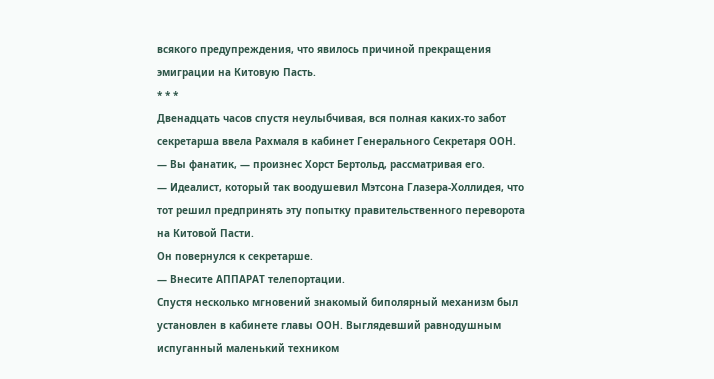всякого предупреждения, что явилось причиной прекращения эмиграции на Китовую Пасть.
* * *
Двенадцать часов спустя неулыбчивая, вся полная каких-то забот секретарша ввела Рахмаля в кабинет Генерального Секретаря ООН.
— Вы фанатик, — произнес Хорст Бертольд, рассматривая его.
— Идеалист, который так воодушевил Мэтсона Глазера-Холлидея, что тот решил предпринять эту попытку правительственного переворота на Китовой Пасти.
Он повернулся к секретарше.
— Внесите АППАРАТ телепортации.
Спустя несколько мгновений знакомый биполярный механизм был установлен в кабинете главы ООН. Выглядевший равнодушным испуганный маленький техником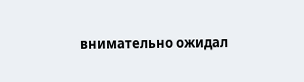внимательно ожидал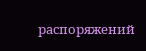распоряжений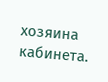хозяина кабинета.